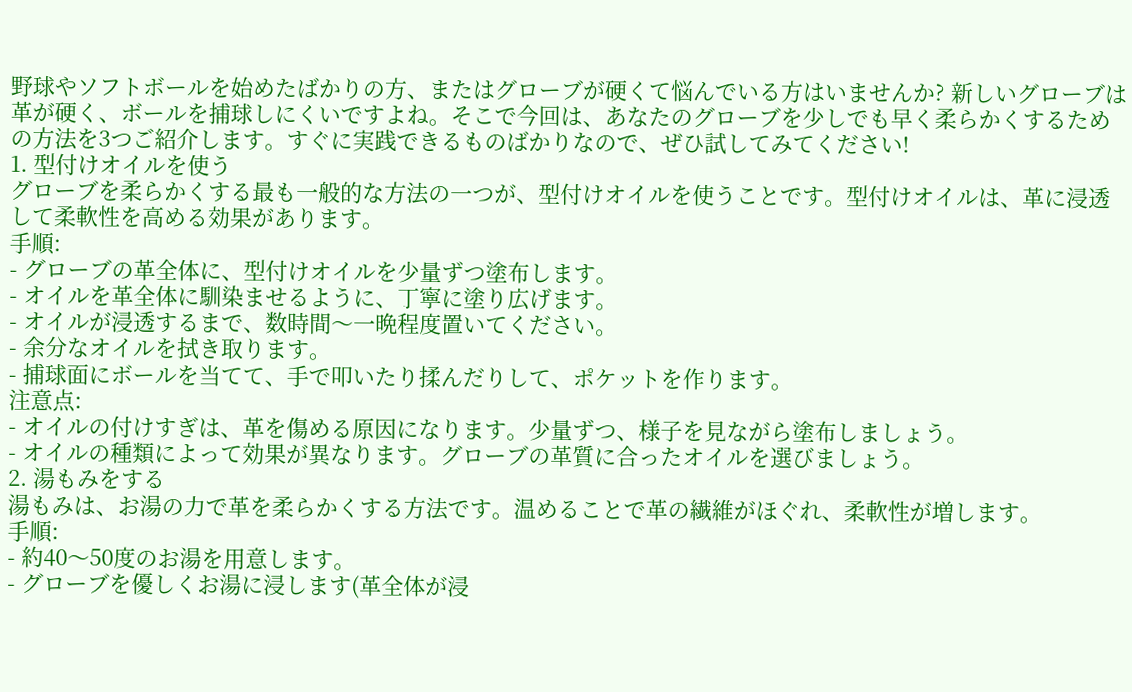野球やソフトボールを始めたばかりの方、またはグローブが硬くて悩んでいる方はいませんか? 新しいグローブは革が硬く、ボールを捕球しにくいですよね。そこで今回は、あなたのグローブを少しでも早く柔らかくするための方法を3つご紹介します。すぐに実践できるものばかりなので、ぜひ試してみてください!
1. 型付けオイルを使う
グローブを柔らかくする最も一般的な方法の一つが、型付けオイルを使うことです。型付けオイルは、革に浸透して柔軟性を高める効果があります。
手順:
- グローブの革全体に、型付けオイルを少量ずつ塗布します。
- オイルを革全体に馴染ませるように、丁寧に塗り広げます。
- オイルが浸透するまで、数時間〜一晩程度置いてください。
- 余分なオイルを拭き取ります。
- 捕球面にボールを当てて、手で叩いたり揉んだりして、ポケットを作ります。
注意点:
- オイルの付けすぎは、革を傷める原因になります。少量ずつ、様子を見ながら塗布しましょう。
- オイルの種類によって効果が異なります。グローブの革質に合ったオイルを選びましょう。
2. 湯もみをする
湯もみは、お湯の力で革を柔らかくする方法です。温めることで革の繊維がほぐれ、柔軟性が増します。
手順:
- 約40〜50度のお湯を用意します。
- グローブを優しくお湯に浸します(革全体が浸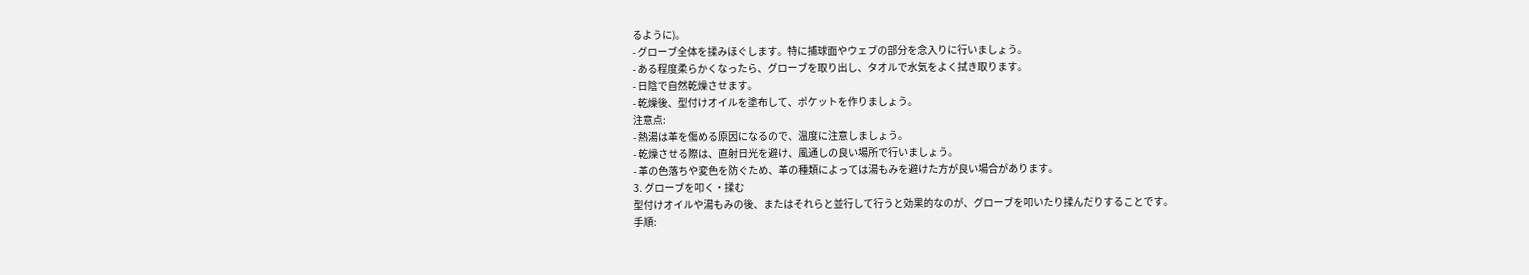るように)。
- グローブ全体を揉みほぐします。特に捕球面やウェブの部分を念入りに行いましょう。
- ある程度柔らかくなったら、グローブを取り出し、タオルで水気をよく拭き取ります。
- 日陰で自然乾燥させます。
- 乾燥後、型付けオイルを塗布して、ポケットを作りましょう。
注意点:
- 熱湯は革を傷める原因になるので、温度に注意しましょう。
- 乾燥させる際は、直射日光を避け、風通しの良い場所で行いましょう。
- 革の色落ちや変色を防ぐため、革の種類によっては湯もみを避けた方が良い場合があります。
3. グローブを叩く・揉む
型付けオイルや湯もみの後、またはそれらと並行して行うと効果的なのが、グローブを叩いたり揉んだりすることです。
手順: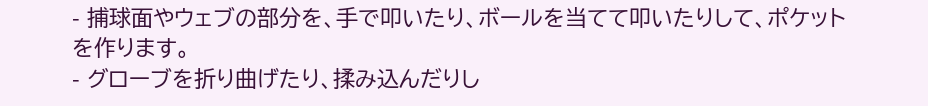- 捕球面やウェブの部分を、手で叩いたり、ボールを当てて叩いたりして、ポケットを作ります。
- グローブを折り曲げたり、揉み込んだりし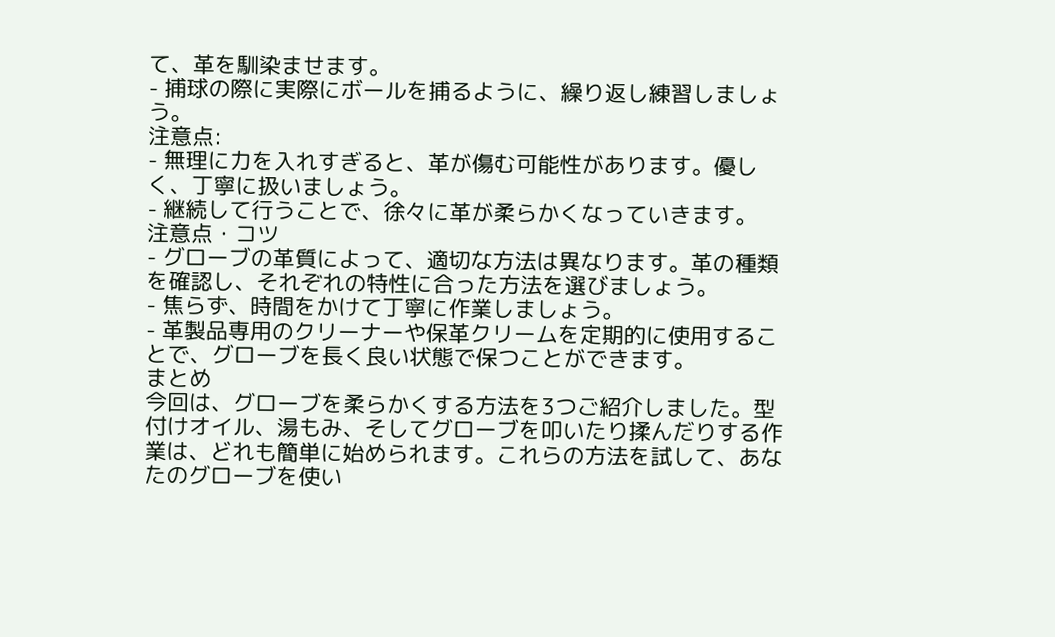て、革を馴染ませます。
- 捕球の際に実際にボールを捕るように、繰り返し練習しましょう。
注意点:
- 無理に力を入れすぎると、革が傷む可能性があります。優しく、丁寧に扱いましょう。
- 継続して行うことで、徐々に革が柔らかくなっていきます。
注意点・コツ
- グローブの革質によって、適切な方法は異なります。革の種類を確認し、それぞれの特性に合った方法を選びましょう。
- 焦らず、時間をかけて丁寧に作業しましょう。
- 革製品専用のクリーナーや保革クリームを定期的に使用することで、グローブを長く良い状態で保つことができます。
まとめ
今回は、グローブを柔らかくする方法を3つご紹介しました。型付けオイル、湯もみ、そしてグローブを叩いたり揉んだりする作業は、どれも簡単に始められます。これらの方法を試して、あなたのグローブを使い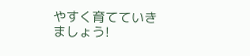やすく育てていきましょう!